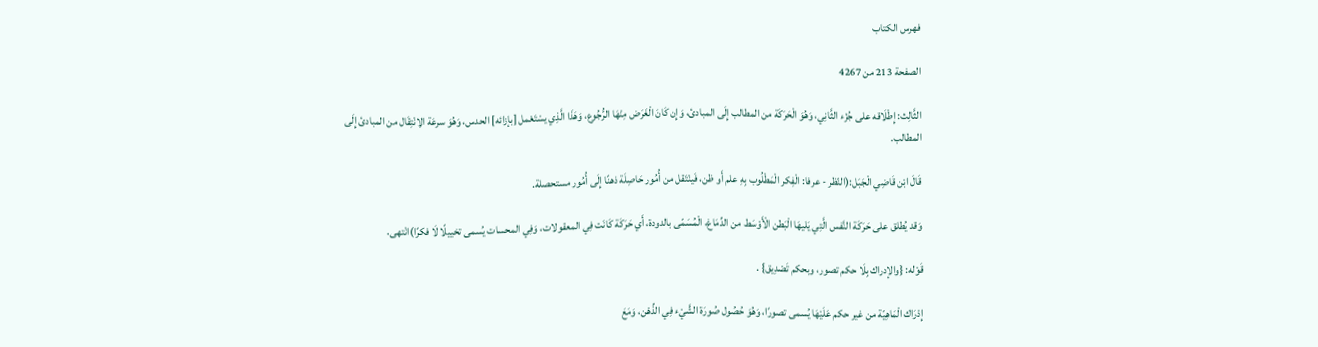فهرس الكتاب

الصفحة 213 من 4267

الثَّالِث: إِطْلَاقه على جُزْء الثَّانِي، وَهُوَ الْحَرَكَة من المطالب إِلَى المبادئ، وَإِن كَانَ الْغَرَض مِنْهَا الرُّجُوع، وَهَذَا الَّذِي يسْتَعْمل [بإزائه] الحدس، وَهُوَ سرعَة الِانْتِقَال من المبادئ إِلَى المطالب.

قَالَ ابْن قَاضِي الْجَبَل:(النّظر - عرفا: الْفِكر الْمَطْلُوب بِهِ علم أَو ظن، فَينْتَقل من أُمُور حَاصِلَة ذهنًا إِلَى أُمُور مستحصلة.

وَقد يُطلق على حَرَكَة النَّفس الَّتِي يَليهَا الْبَطن الْأَوْسَط من الدِّمَاغ، الْمُسَمّى بالدودة، أَي حَرَكَة كَانَت فِي المعقولات، وَفِي المحسات يُسمى تخييلًا لَا فكرًا)انْتهى.

قَوْله: {والإدراك بِلَا حكم تصور، وبحكم تَصْدِيق} .

إِدْرَاك الْمَاهِيّة من غير حكم عَلَيْهَا يُسمى تصورًا، وَهُوَ حُصُول صُورَة الشَّيْء فِي الذِّهْن، وَمَعَ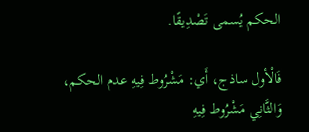الحكم يُسمى تَصْدِيقًا.

فَالْأول ساذج، أَي: مَشْرُوط فِيهِ عدم الحكم، وَالثَّانِي مَشْرُوط فِيهِ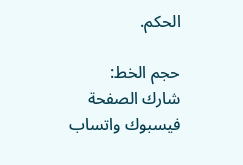الحكم.

حجم الخط:
شارك الصفحة
فيسبوك واتساب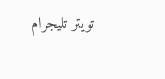تويتر تليجرام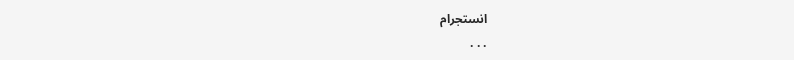انستجرام
. . .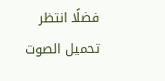فضلًا انتظر تحميل الصوت